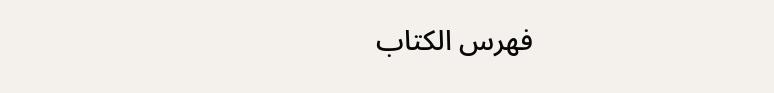فهرس الكتاب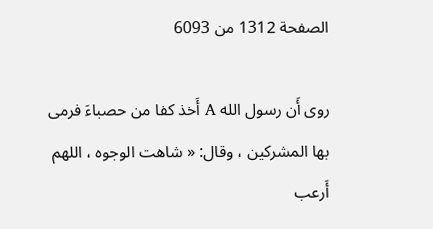الصفحة 1312 من 6093

روى أَن رسول الله A أَخذ كفا من حصباءَ فرمى بها المشركين ، وقال: « شاهت الوجوه ، اللهم أَرعب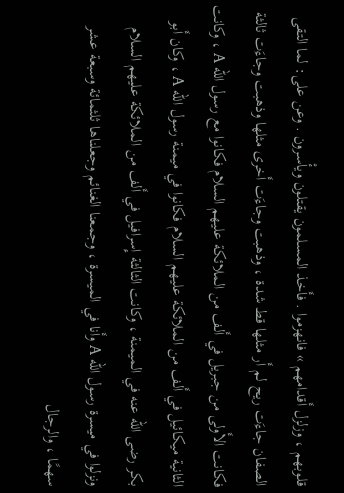قلوبهم ، وزلزل أَقدامهم » فانهزموا . فأَخذ المسلمون يقتلون ويأْسرون . وعن على: لما التقى الصفان جاءَت ريح لم أَر مثلها قط شدة ، وذهبت وجاءَت أَخرى مثلها وذهبت وجاءَت ثالثة فكانت الأَولى من جبريل في أَلف من الملائكة عليهم السلام فكانوا مع رسول الله A ، وكانت الثانية ميكائيل في أَلف من الملائكة عليهم السلام فكانوا في ميمنة رسول الله A ، وكان أَبو بكر رضى الله عنه في الميمنة ، وكانت الثالثة إِسرافيل في أَلف من الملائكة عليهم السلام ونزلوا في ميسرة رسول الله A وأَنا في الميسرة ، وجمعنا الغنائم وجعلناها ثلثمائة وسبعة عشر سهمًا ، والرجال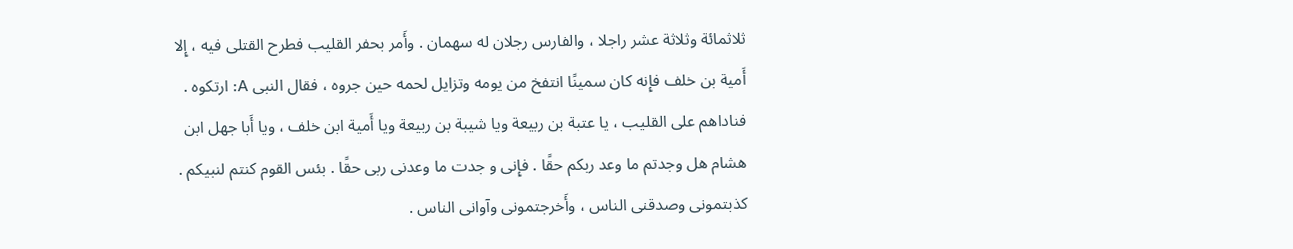ثلاثمائة وثلاثة عشر راجلا ، والفارس رجلان له سهمان . وأَمر بحفر القليب فطرح القتلى فيه ، إِلا أَمية بن خلف فإِنه كان سمينًا انتفخ من يومه وتزايل لحمه حين جروه ، فقال النبى A: ارتكوه . فناداهم على القليب ، يا عتبة بن ربيعة ويا شيبة بن ربيعة ويا أَمية ابن خلف ، ويا أَبا جهل ابن هشام هل وجدتم ما وعد ربكم حقًا . فإِنى و جدت ما وعدنى ربى حقًا . بئس القوم كنتم لنبيكم . كذبتمونى وصدقنى الناس ، وأَخرجتمونى وآوانى الناس .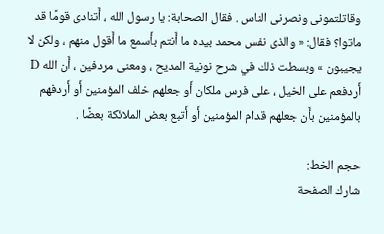وقاتلتمونى ونصرنى الناس . فقال الصحابة: يا رسول الله ، أَتنادى قومًا قد ماتوا؟ فقال: « والذى نفس محمد بيده ما أَنتم بأَسمع ما أَقول منهم ، ولكن لا يجيبون » وبسطت ذلك في شرح نونية المديح ، ومعنى مردفين ، أَن الله D أَردفعم على الخيل ، على فرس ملكان أَو جعلهم خلف المؤمنين أَو أَردفهم بالمؤمنين بأَن جعلهم قدام المؤمنين أَو أَتبع بعض الملائكة بعضًا .

حجم الخط:
شارك الصفحة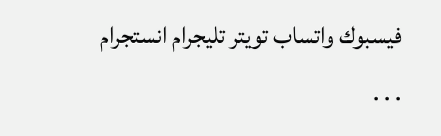فيسبوك واتساب تويتر تليجرام انستجرام
. . .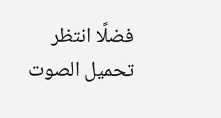فضلًا انتظر تحميل الصوت